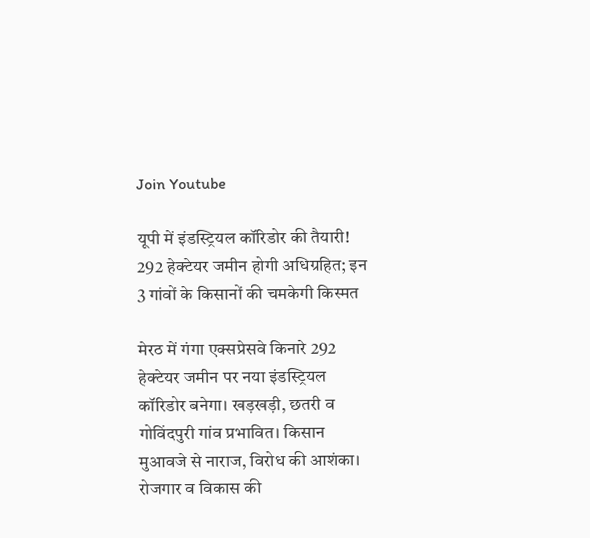Join Youtube

यूपी में इंडस्ट्रियल कॉरिडोर की तैयारी! 292 हेक्टेयर जमीन होगी अधिग्रहित; इन 3 गांवों के किसानों की चमकेगी किस्मत

मेरठ में गंगा एक्सप्रेसवे किनारे 292 हेक्टेयर जमीन पर नया इंडस्ट्रियल कॉरिडोर बनेगा। खड़खड़ी, छतरी व गोविंदपुरी गांव प्रभावित। किसान मुआवजे से नाराज, विरोध की आशंका। रोजगार व विकास की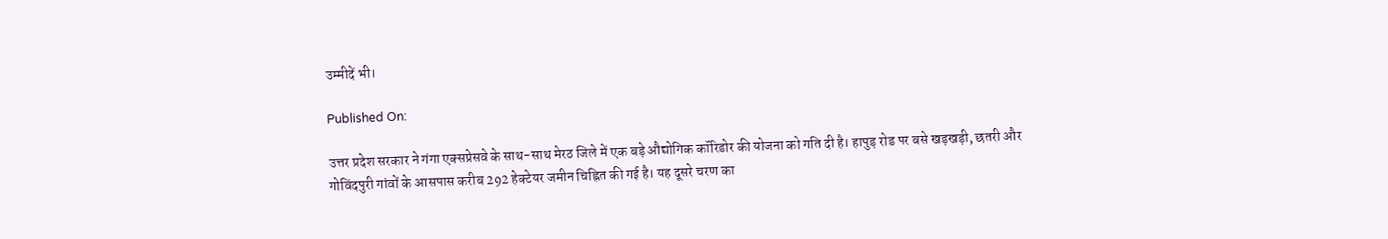उम्मीदें भी।

Published On:

उत्तर प्रदेश सरकार ने गंगा एक्सप्रेसवे के साथ-साथ मेरठ जिले में एक बड़े औद्योगिक कॉरिडोर की योजना को गति दी है। हापुड़ रोड पर बसे खड़खड़ी, छतरी और गोविंदपुरी गांवों के आसपास करीब 292 हेक्टेयर जमीन चिह्नित की गई है। यह दूसरे चरण का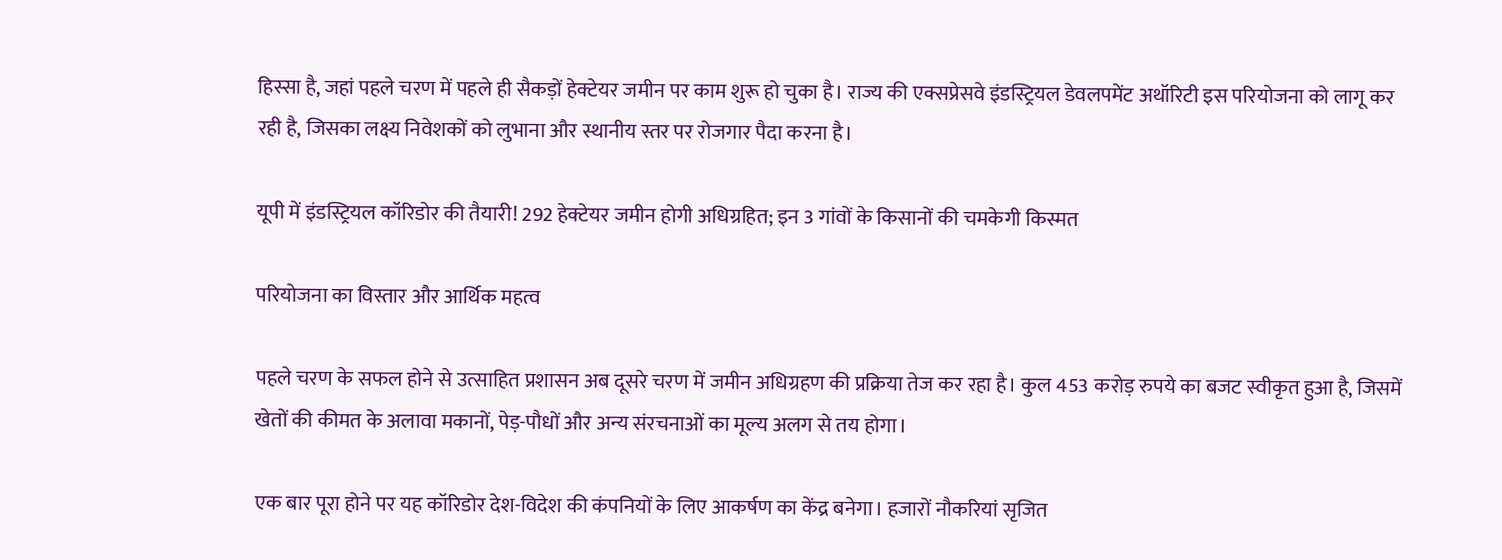हिस्सा है, जहां पहले चरण में पहले ही सैकड़ों हेक्टेयर जमीन पर काम शुरू हो चुका है। राज्य की एक्सप्रेसवे इंडस्ट्रियल डेवलपमेंट अथॉरिटी इस परियोजना को लागू कर रही है, जिसका लक्ष्य निवेशकों को लुभाना और स्थानीय स्तर पर रोजगार पैदा करना है।

यूपी में इंडस्ट्रियल कॉरिडोर की तैयारी! 292 हेक्टेयर जमीन होगी अधिग्रहित; इन 3 गांवों के किसानों की चमकेगी किस्मत

परियोजना का विस्तार और आर्थिक महत्व

पहले चरण के सफल होने से उत्साहित प्रशासन अब दूसरे चरण में जमीन अधिग्रहण की प्रक्रिया तेज कर रहा है। कुल 453 करोड़ रुपये का बजट स्वीकृत हुआ है, जिसमें खेतों की कीमत के अलावा मकानों, पेड़-पौधों और अन्य संरचनाओं का मूल्य अलग से तय होगा।

एक बार पूरा होने पर यह कॉरिडोर देश-विदेश की कंपनियों के लिए आकर्षण का केंद्र बनेगा। हजारों नौकरियां सृजित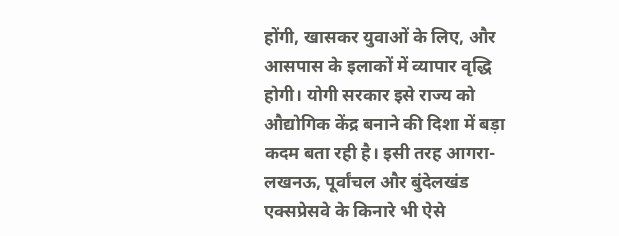होंगी, खासकर युवाओं के लिए, और आसपास के इलाकों में व्यापार वृद्धि होगी। योगी सरकार इसे राज्य को औद्योगिक केंद्र बनाने की दिशा में बड़ा कदम बता रही है। इसी तरह आगरा-लखनऊ, पूर्वांचल और बुंदेलखंड एक्सप्रेसवे के किनारे भी ऐसे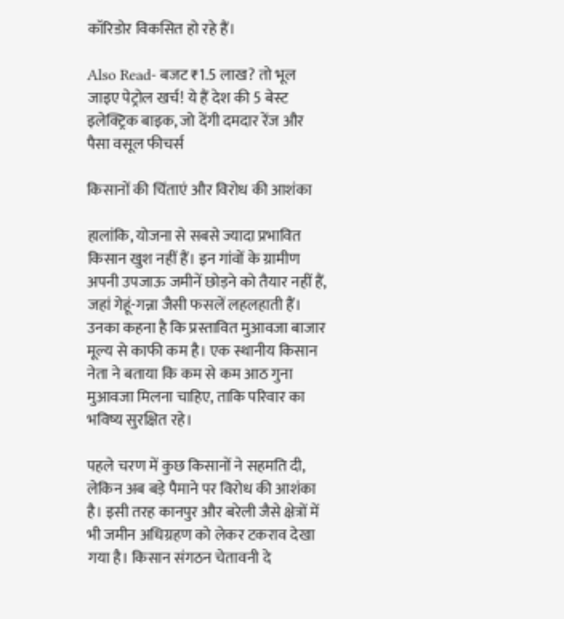कॉरिडोर विकसित हो रहे हैं।

Also Read- बजट ₹1.5 लाख? तो भूल जाइए पेट्रोल खर्च! ये हैं देश की 5 बेस्ट इलेक्ट्रिक बाइक, जो देंगी दमदार रेंज और पैसा वसूल फीचर्स

किसानों की चिंताएं और विरोध की आशंका

हालांकि, योजना से सबसे ज्यादा प्रभावित किसान खुश नहीं हैं। इन गांवों के ग्रामीण अपनी उपजाऊ जमीनें छोड़ने को तैयार नहीं हैं, जहां गेहूं-गन्ना जैसी फसलें लहलहाती हैं। उनका कहना है कि प्रस्तावित मुआवजा बाजार मूल्य से काफी कम है। एक स्थानीय किसान नेता ने बताया कि कम से कम आठ गुना मुआवजा मिलना चाहिए, ताकि परिवार का भविष्य सुरक्षित रहे।

पहले चरण में कुछ किसानों ने सहमति दी, लेकिन अब बड़े पैमाने पर विरोध की आशंका है। इसी तरह कानपुर और बरेली जैसे क्षेत्रों में भी जमीन अधिग्रहण को लेकर टकराव देखा गया है। किसान संगठन चेतावनी दे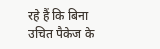रहे हैं कि बिना उचित पैकेज के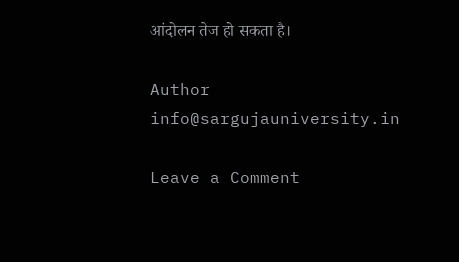आंदोलन तेज हो सकता है।

Author
info@sargujauniversity.in

Leave a Comment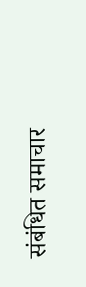संबंधित समाचार